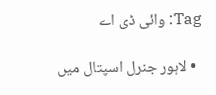Tag: وائی ڈی اے

  • لاہور جنرل اسپتال میں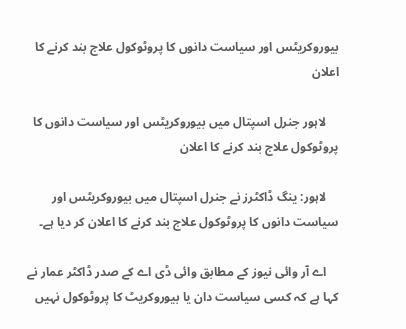بیوروکریٹس اور سیاست دانوں کا پروٹوکول علاج بند کرنے کا اعلان

    لاہور جنرل اسپتال میں بیوروکریٹس اور سیاست دانوں کا پروٹوکول علاج بند کرنے کا اعلان

    لاہور: ینگ ڈاکٹرز نے جنرل اسپتال میں بیوروکریٹس اور سیاست دانوں کا پروٹوکول علاج بند کرنے کا اعلان کر دیا ہے۔

    اے آر وائی نیوز کے مطابق وائی ڈی اے کے صدر ڈاکٹر عمار نے کہا ہے کہ کسی سیاست دان یا بیوروکریٹ کا پروٹوکول نہیں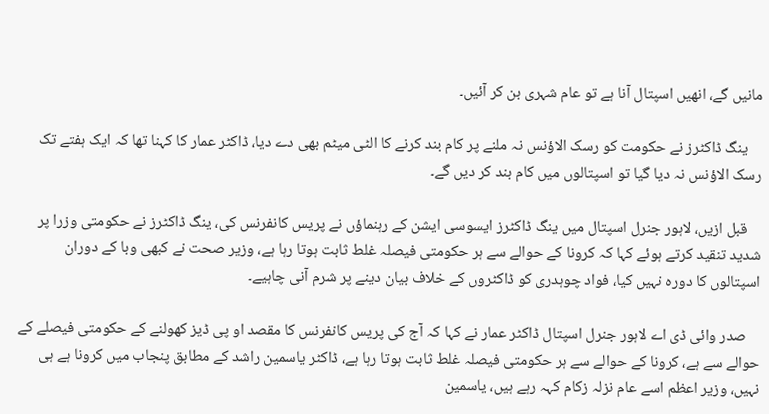مانیں گے، انھیں اسپتال آنا ہے تو عام شہری بن کر آئیں۔

    ینگ ڈاکٹرز نے حکومت کو رسک الاؤنس نہ ملنے پر کام بند کرنے کا الٹی میٹم بھی دے دیا، ڈاکٹر عمار کا کہنا تھا کہ ایک ہفتے تک رسک الاؤنس نہ دیا گیا تو اسپتالوں میں کام بند کر دیں گے۔

    قبل ازیں، لاہور جنرل اسپتال میں ینگ ڈاکٹرز ایسوسی ایشن کے رہنماؤں نے پریس کانفرنس کی، ینگ ڈاکٹرز نے حکومتی وزرا پر شدید تنقید کرتے ہوئے کہا کہ کرونا کے حوالے سے ہر حکومتی فیصلہ غلط ثابت ہوتا رہا ہے، وزیر صحت نے کبھی وبا کے دوران اسپتالوں کا دورہ نہیں کیا، فواد چوہدری کو ڈاکٹروں کے خلاف بیان دینے پر شرم آنی چاہیے۔

    صدر وائی ڈی اے لاہور جنرل اسپتال ڈاکٹر عمار نے کہا کہ آج کی پریس کانفرنس کا مقصد او پی ڈیز کھولنے کے حکومتی فیصلے کے حوالے سے ہے، کرونا کے حوالے سے ہر حکومتی فیصلہ غلط ثابت ہوتا رہا ہے، ڈاکٹر یاسمین راشد کے مطابق پنجاب میں کرونا ہے ہی نہیں، وزیر اعظم اسے عام نزلہ زکام کہہ رہے ہیں، یاسمین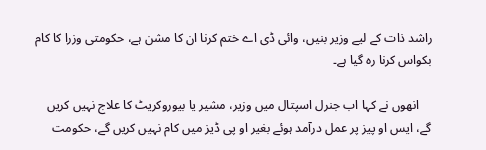راشد ذات کے لیے وزیر بنیں، وائی ڈی اے ختم کرنا ان کا مشن ہے، حکومتی وزرا کا کام بکواس کرنا رہ گیا ہے۔

    انھوں نے کہا اب جنرل اسپتال میں وزیر، مشیر یا بیوروکریٹ کا علاج نہیں کریں گے، ایس او پیز پر عمل درآمد ہوئے بغیر او پی ڈیز میں کام نہیں کریں گے، حکومت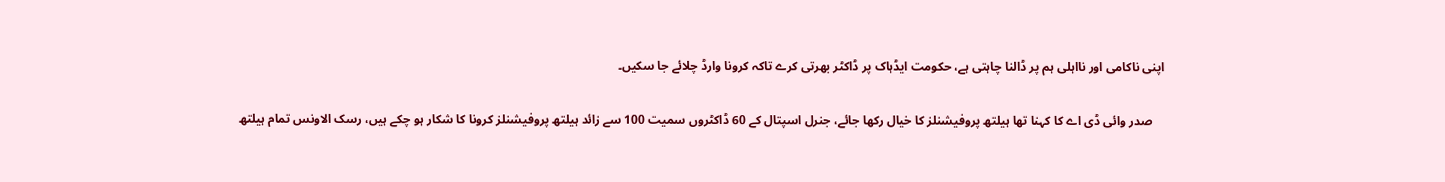اپنی ناکامی اور نااہلی ہم پر ڈالنا چاہتی ہے، حکومت ایڈہاک پر ڈاکٹر بھرتی کرے تاکہ کرونا وارڈ چلائے جا سکیں۔

    صدر وائی ڈی اے کا کہنا تھا ہیلتھ پروفیشنلز کا خیال رکھا جائے، جنرل اسپتال کے 60 ڈاکٹروں سمیت 100 سے زائد ہیلتھ پروفیشنلز کرونا کا شکار ہو چکے ہیں، رسک الاونس تمام ہیلتھ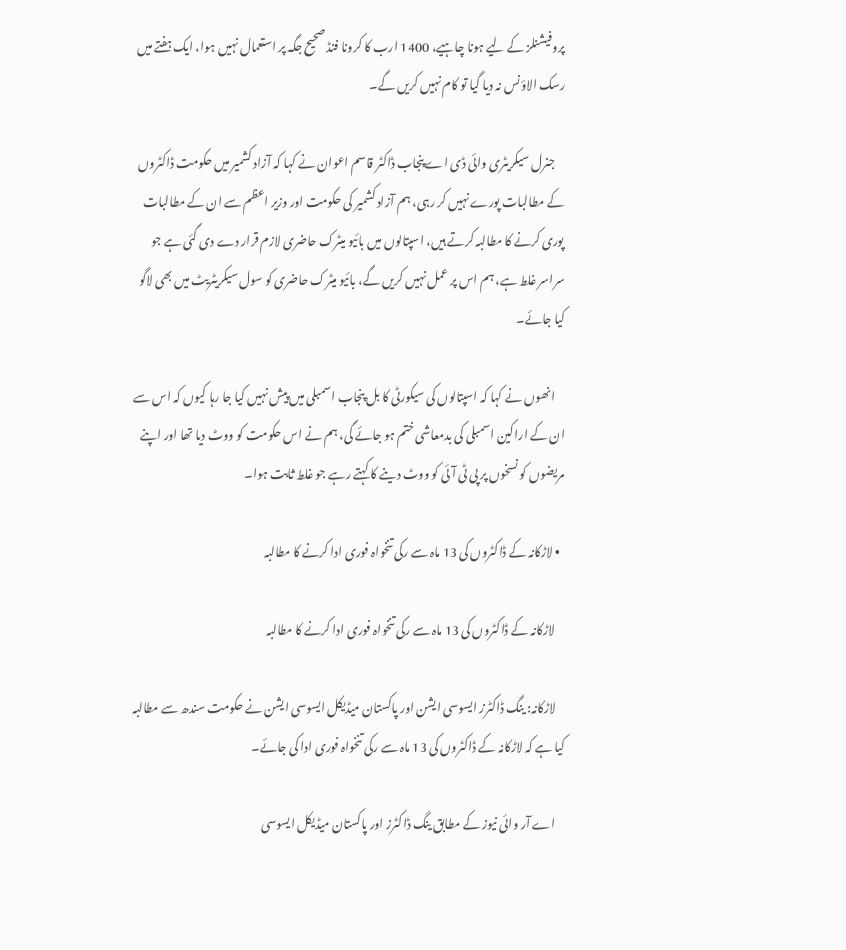پروفیشنلز کے لیے ہونا چاہیے، 1400 ارب کا کرونا فنڈ صحیح جگہ پر استعمال نہیں ہوا، ایک ہفتے میں رسک الاؤنس نہ دیا گیا تو کام نہیں کریں گے۔

    جنرل سیکریٹری وائی ڈی اے پنجاب ڈاکٹر قاسم اعوان نے کہا کہ آزاد کشمیر میں حکومت ڈاکٹروں کے مطالبات پورے نہیں کر رہی، ہم آزاد کشمیر کی حکومت اور وزیر اعظم سے ان کے مطالبات پوری کرنے کا مطالبہ کرتے ہیں، اسپتالوں میں بائیو میٹرک حاضری لازم قرار دے دی گئی ہے جو سراسر غلط ہے، ہم اس پر عمل نہیں کریں گے، بائیو میٹرک حاضری کو سول سیکریٹریٹ میں بھی لاگو کیا جائے۔

    انھوں نے کہا کہ اسپتالوں کی سیکورٹی کا بل پنجاب اسمبلی میں پیش نہیں کیا جا رہا کیوں کہ اس سے ان کے اراکین اسمبلی کی بدمعاشی ختم ہو جائے گی، ہم نے اس حکومت کو ووٹ دیا تھا اور اپنے مریضوں کو نسخوں پر پی ٹی آئی کو ووٹ دینے کا کہتے رہے جو غلط ثابت ہوا۔

  • لاڑکانہ کے ڈاکٹروں کی 13 ماہ سے رکی تنخواہ فوری ادا کرنے کا مطالبہ

    لاڑکانہ کے ڈاکٹروں کی 13 ماہ سے رکی تنخواہ فوری ادا کرنے کا مطالبہ

    لاڑکانہ: ینگ ڈاکٹرز ایسوسی ایشن اور پاکستان میڈیکل ایسوسی ایشن نے حکومت سندھ سے مطالبہ کیا ہے کہ لاڑکانہ کے ڈاکٹروں کی 13 ماہ سے رکی تنخواہ فوری ادا کی جائے۔

    اے آر وائی نیوز کے مطابق ینگ ڈاکٹرز اور پاکستان میڈیکل ایسوسی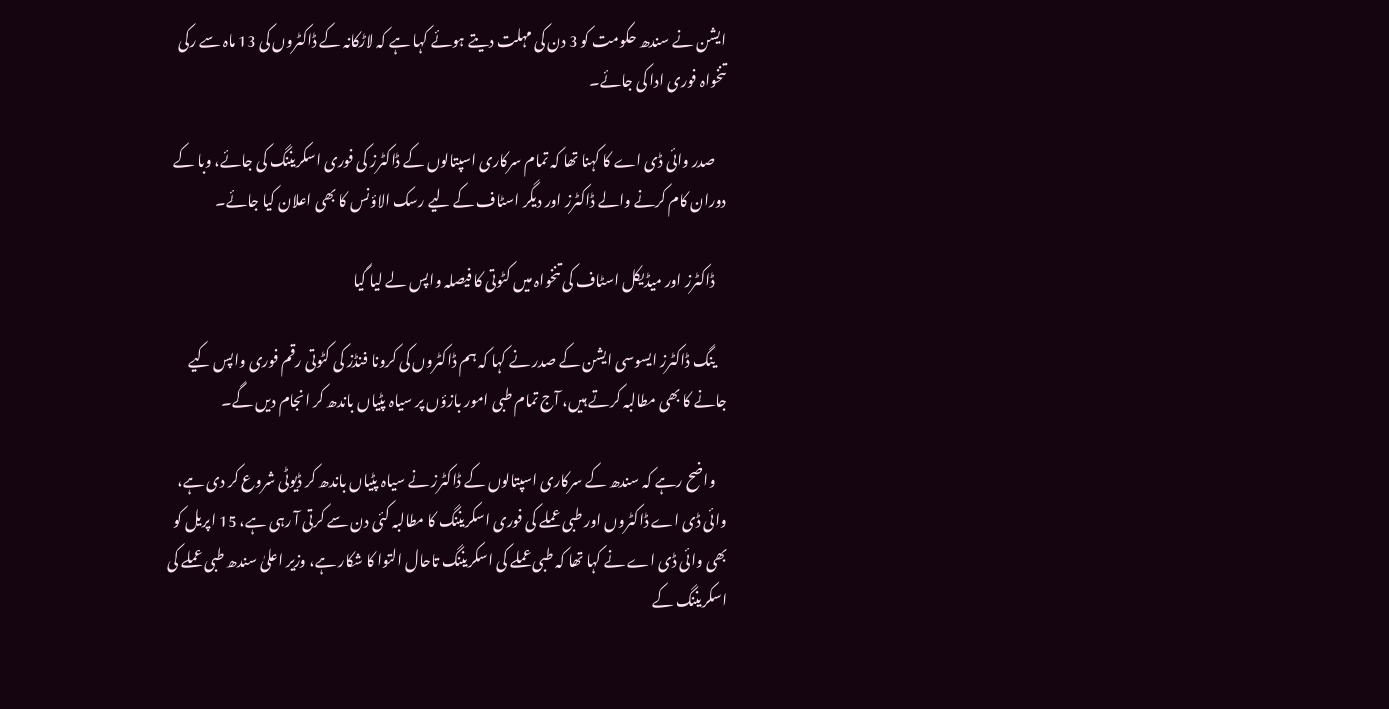ایشن نے سندھ حکومت کو 3 دن کی مہلت دیتے ہوئے کہا ہے کہ لاڑکانہ کے ڈاکٹروں کی 13 ماہ سے رکی تنخواہ فوری ادا کی جائے۔

    صدر وائی ڈی اے کا کہنا تھا کہ تمام سرکاری اسپتالوں کے ڈاکٹرز کی فوری اسکریننگ کی جائے، وبا کے دوران کام کرنے والے ڈاکٹرز اور دیگر اسٹاف کے لیے رسک الاؤنس کا بھی اعلان کیا جائے۔

    ڈاکٹرز اور میڈیکل اسٹاف کی تنخواہ میں کٹوتی کا فیصلہ واپس لے لیا گیا

    ینگ ڈاکٹرز ایسوسی ایشن کے صدر نے کہا کہ ہم ڈاکٹروں کی کرونا فنڈز کی کٹوتی رقم فوری واپس کیے جانے کا بھی مطالبہ کرتے ہیں، آج تمام طبی امور بازؤں پر سیاہ پٹیاں باندھ کر انجام دیں گے۔

    واضح رہے کہ سندھ کے سرکاری اسپتالوں کے ڈاکٹرز نے سیاہ پٹیاں باندھ کر ڈیوٹی شروع کر دی ہے، وائی ڈی اے ڈاکٹروں اور طبی عملے کی فوری اسکریننگ کا مطالبہ کئی دن سے کرتی آ رہی ہے، 15 اپریل کو بھی وائی ڈی اے نے کہا تھا کہ طبی عملے کی اسکریننگ تاحال التوا کا شکار ہے، وزیر اعلیٰ سندھ طبی عملے کی اسکریننگ کے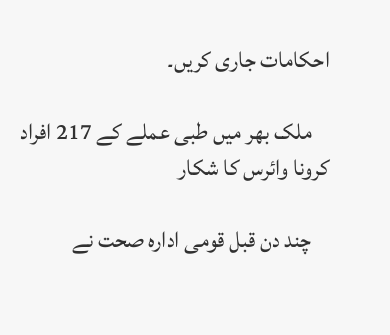احکامات جاری کریں۔

    ملک بھر میں طبی عملے کے 217 افراد کرونا وائرس کا شکار

    چند دن قبل قومی ادارہ صحت نے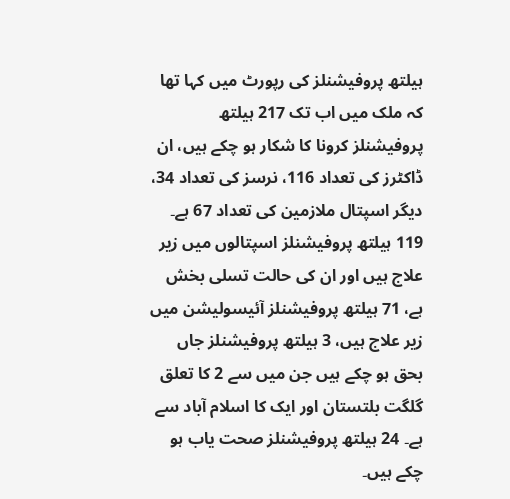ہیلتھ پروفیشنلز کی رپورٹ میں کہا تھا کہ ملک میں اب تک 217 ہیلتھ پروفیشنلز کرونا کا شکار ہو چکے ہیں، ان ڈاکٹرز کی تعداد 116، نرسز کی تعداد 34، دیگر اسپتال ملازمین کی تعداد 67 ہے۔ 119 ہیلتھ پروفیشنلز اسپتالوں میں زیر علاج ہیں اور ان کی حالت تسلی بخش ہے، 71 ہیلتھ پروفیشنلز آئیسولیشن میں زیر علاج ہیں، 3 ہیلتھ پروفیشنلز جاں بحق ہو چکے ہیں جن میں سے 2 کا تعلق گلگت بلتستان اور ایک کا اسلام آباد سے ہے۔ 24 ہیلتھ پروفیشنلز صحت یاب ہو چکے ہیں۔